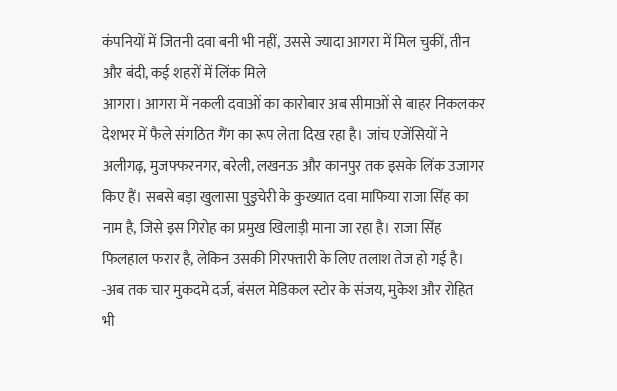कंपनियों में जितनी दवा बनी भी नहीं, उससे ज्यादा आगरा में मिल चुकीं, तीन और बंदी, कई शहरों में लिंक मिले
आगरा। आगरा में नकली दवाओं का कारोबार अब सीमाओं से बाहर निकलकर देशभर में फैले संगठित गैंग का रूप लेता दिख रहा है। जांच एजेंसियों ने अलीगढ़, मुजफ्फरनगर, बरेली, लखनऊ और कानपुर तक इसके लिंक उजागर किए हैं। सबसे बड़ा खुलासा पुडुचेरी के कुख्यात दवा माफिया राजा सिंह का नाम है, जिसे इस गिरोह का प्रमुख खिलाड़ी माना जा रहा है। राजा सिंह फिलहाल फरार है, लेकिन उसकी गिरफ्तारी के लिए तलाश तेज हो गई है।
-अब तक चार मुकदमे दर्ज, बंसल मेडिकल स्टोर के संजय, मुकेश और रोहित भी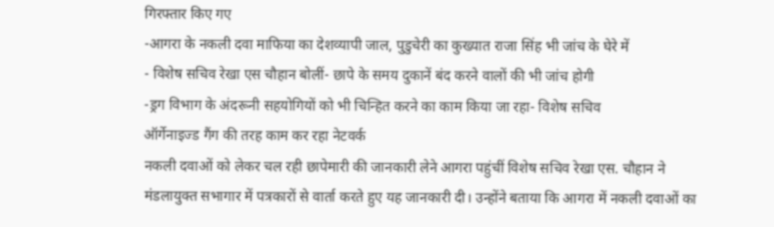गिरफ्तार किए गए
-आगरा के नकली दवा माफिया का देशव्यापी जाल, पुडुचेरी का कुख्यात राजा सिंह भी जांच के घेरे में
- विशेष सचिव रेखा एस चौहान बोलीं- छापे के समय दुकानें बंद करने वालों की भी जांच होगी
-ड्रग विभाग के अंदरूनी सहयोगियों को भी चिन्हित करने का काम किया जा रहा- विशेष सचिव
ऑर्गेनाइज्ड गैंग की तरह काम कर रहा नेटवर्क
नकली दवाओं को लेकर चल रही छापेमारी की जानकारी लेने आगरा पहुंचीं विशेष सचिव रेखा एस. चौहान ने मंडलायुक्त सभागार में पत्रकारों से वार्ता करते हुए यह जानकारी दी। उन्होंने बताया कि आगरा में नकली दवाओं का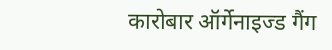कारोबार ऑर्गेनाइज्ड गैंग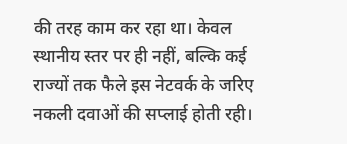की तरह काम कर रहा था। केवल स्थानीय स्तर पर ही नहीं, बल्कि कई राज्यों तक फैले इस नेटवर्क के जरिए नकली दवाओं की सप्लाई होती रही।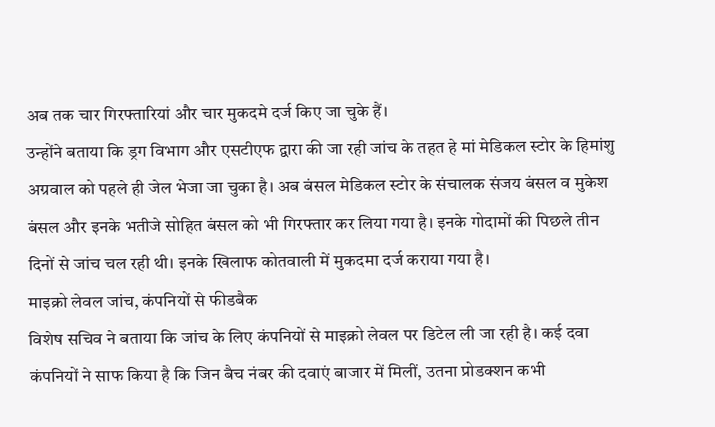अब तक चार गिरफ्तारियां और चार मुकदमे दर्ज किए जा चुके हैं।
उन्होंने बताया कि ड्रग विभाग और एसटीएफ द्वारा की जा रही जांच के तहत हे मां मेडिकल स्टोर के हिमांशु अग्रवाल को पहले ही जेल भेजा जा चुका है। अब बंसल मेडिकल स्टोर के संचालक संजय बंसल व मुकेश बंसल और इनके भतीजे सोहित बंसल को भी गिरफ्तार कर लिया गया है। इनके गोदामों की पिछले तीन दिनों से जांच चल रही थी। इनके खिलाफ कोतवाली में मुकदमा दर्ज कराया गया है।
माइक्रो लेवल जांच, कंपनियों से फीडबैक
विशेष सचिव ने बताया कि जांच के लिए कंपनियों से माइक्रो लेवल पर डिटेल ली जा रही है। कई दवा कंपनियों ने साफ किया है कि जिन बैच नंबर की दवाएं बाजार में मिलीं, उतना प्रोडक्शन कभी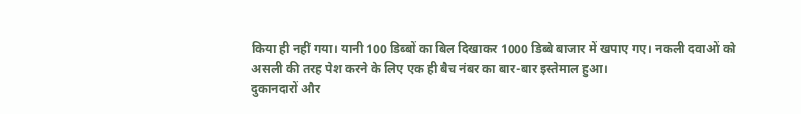किया ही नहीं गया। यानी 100 डिब्बों का बिल दिखाकर 1000 डिब्बे बाजार में खपाए गए। नकली दवाओं को असली की तरह पेश करने के लिए एक ही बैच नंबर का बार-बार इस्तेमाल हुआ।
दुकानदारों और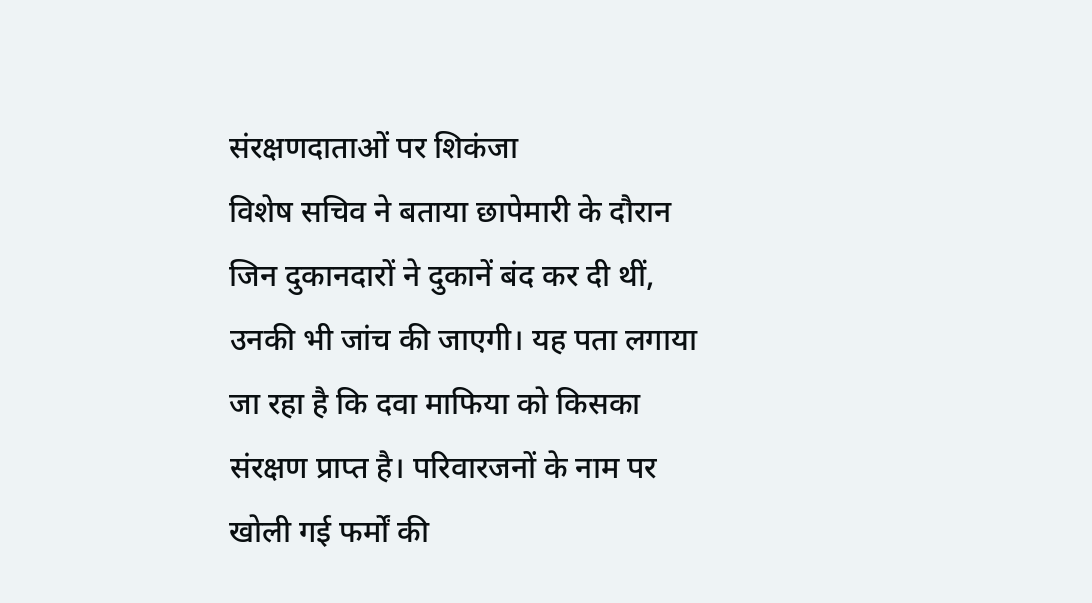संरक्षणदाताओं पर शिकंजा
विशेष सचिव ने बताया छापेमारी के दौरान जिन दुकानदारों ने दुकानें बंद कर दी थीं, उनकी भी जांच की जाएगी। यह पता लगाया जा रहा है कि दवा माफिया को किसका संरक्षण प्राप्त है। परिवारजनों के नाम पर खोली गई फर्मों की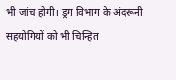भी जांच होगी। ड्रग विभाग के अंदरूनी सहयोगियों को भी चिन्हित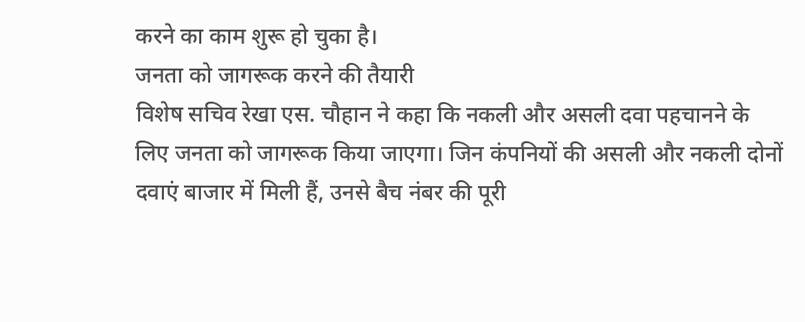करने का काम शुरू हो चुका है।
जनता को जागरूक करने की तैयारी
विशेष सचिव रेखा एस. चौहान ने कहा कि नकली और असली दवा पहचानने के लिए जनता को जागरूक किया जाएगा। जिन कंपनियों की असली और नकली दोनों दवाएं बाजार में मिली हैं, उनसे बैच नंबर की पूरी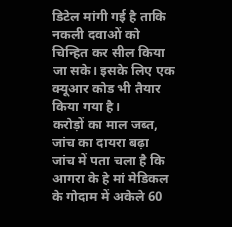डिटेल मांगी गई है ताकि नकली दवाओं को चिन्हित कर सील किया जा सके। इसके लिए एक क्यूआर कोड भी तैयार किया गया है।
करोड़ों का माल जब्त, जांच का दायरा बढ़ा
जांच में पता चला है कि आगरा के हे मां मेडिकल के गोदाम में अकेले 60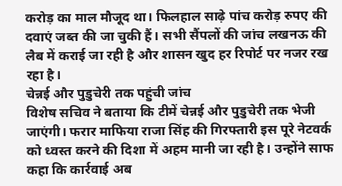करोड़ का माल मौजूद था। फिलहाल साढ़े पांच करोड़ रुपए की दवाएं जब्त की जा चुकी हैं। सभी सैंपलों की जांच लखनऊ की लैब में कराई जा रही है और शासन खुद हर रिपोर्ट पर नजर रख रहा है।
चेन्नई और पुडुचेरी तक पहुंची जांच
विशेष सचिव ने बताया कि टीमें चेन्नई और पुडुचेरी तक भेजी जाएंगी। फरार माफिया राजा सिंह की गिरफ्तारी इस पूरे नेटवर्क को ध्वस्त करने की दिशा में अहम मानी जा रही है। उन्होंने साफ कहा कि कार्रवाई अब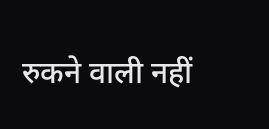रुकने वाली नहीं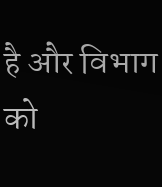है और विभाग को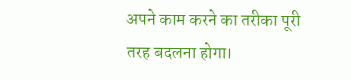अपने काम करने का तरीका पूरी तरह बदलना होगा।